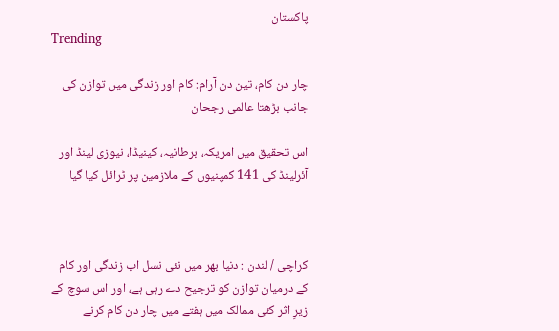پاکستان
Trending

چار دن کام، تین دن آرام: کام اور زندگی میں توازن کی جانب بڑھتا عالمی رجحان

اس تحقیق میں امریکہ، برطانیہ، کینیڈا، نیوزی لینڈ اور آئرلینڈ کی 141 کمپنیوں کے ملازمین پر ٹرائل کیا گیا



کراچی / لندن : دنیا بھر میں نئی نسل اب زندگی اور کام کے درمیان توازن کو ترجیح دے رہی ہے، اور اس سوچ کے زیرِ اثر کئی ممالک میں ہفتے میں چار دن کام کرنے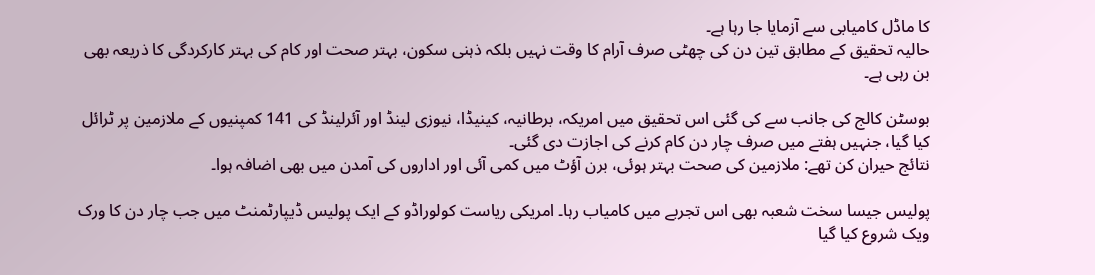کا ماڈل کامیابی سے آزمایا جا رہا ہے۔
حالیہ تحقیق کے مطابق تین دن کی چھٹی صرف آرام کا وقت نہیں بلکہ ذہنی سکون، بہتر صحت اور کام کی بہتر کارکردگی کا ذریعہ بھی بن رہی ہے۔

بوسٹن کالج کی جانب سے کی گئی اس تحقیق میں امریکہ، برطانیہ، کینیڈا، نیوزی لینڈ اور آئرلینڈ کی 141 کمپنیوں کے ملازمین پر ٹرائل کیا گیا، جنہیں ہفتے میں صرف چار دن کام کرنے کی اجازت دی گئی۔
نتائج حیران کن تھے: ملازمین کی صحت بہتر ہوئی، برن آؤٹ میں کمی آئی اور اداروں کی آمدن میں بھی اضافہ ہوا۔

پولیس جیسا سخت شعبہ بھی اس تجربے میں کامیاب رہا۔ امریکی ریاست کولوراڈو کے ایک پولیس ڈیپارٹمنٹ میں جب چار دن کا ورک ویک شروع کیا گیا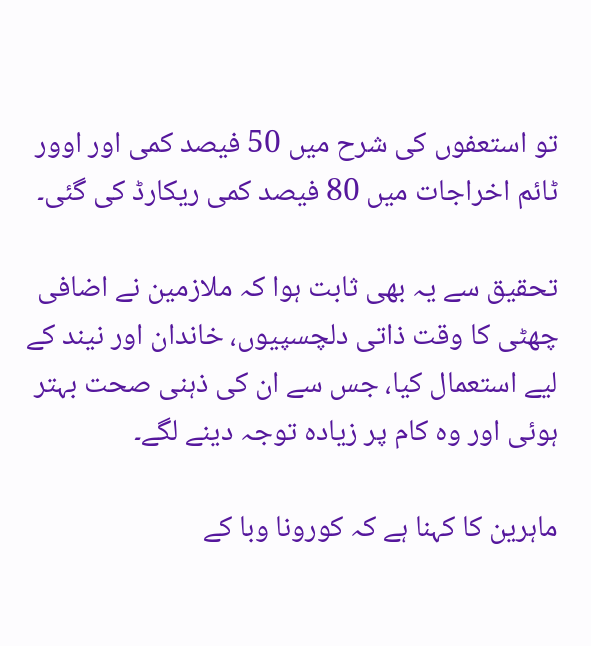تو استعفوں کی شرح میں 50 فیصد کمی اور اوور ٹائم اخراجات میں 80 فیصد کمی ریکارڈ کی گئی۔

تحقیق سے یہ بھی ثابت ہوا کہ ملازمین نے اضافی چھٹی کا وقت ذاتی دلچسپیوں، خاندان اور نیند کے لیے استعمال کیا، جس سے ان کی ذہنی صحت بہتر ہوئی اور وہ کام پر زیادہ توجہ دینے لگے۔

ماہرین کا کہنا ہے کہ کورونا وبا کے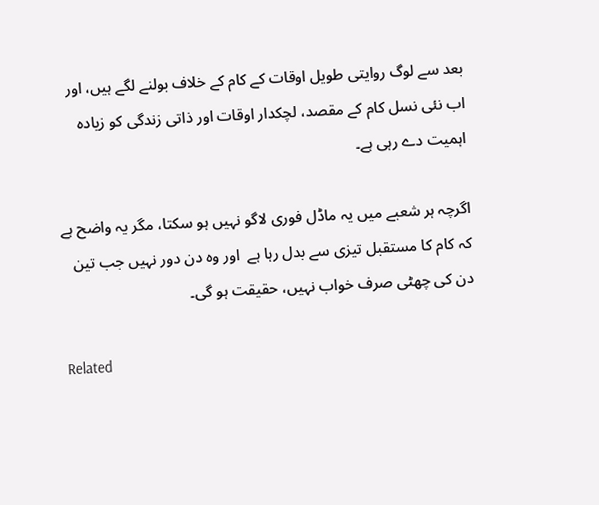بعد سے لوگ روایتی طویل اوقات کے کام کے خلاف بولنے لگے ہیں، اور اب نئی نسل کام کے مقصد، لچکدار اوقات اور ذاتی زندگی کو زیادہ اہمیت دے رہی ہے۔

اگرچہ ہر شعبے میں یہ ماڈل فوری لاگو نہیں ہو سکتا، مگر یہ واضح ہے کہ کام کا مستقبل تیزی سے بدل رہا ہے  اور وہ دن دور نہیں جب تین دن کی چھٹی صرف خواب نہیں، حقیقت ہو گی۔

Related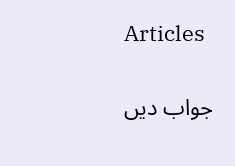Articles

جواب دیں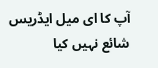آپ کا ای میل ایڈریس شائع نہیں کیا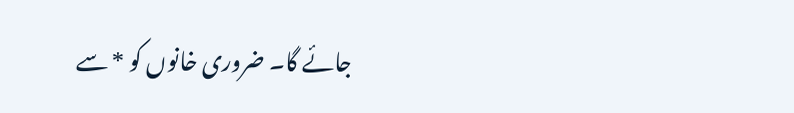جائے گا۔ ضروری خانوں کو * سے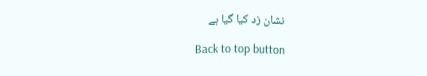نشان زد کیا گیا ہے

Back to top button